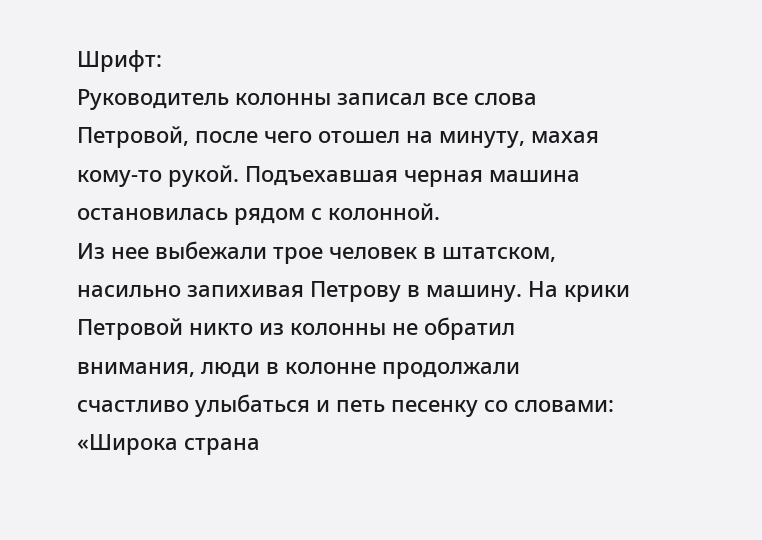Шрифт:
Руководитель колонны записал все слова Петровой, после чего отошел на минуту, махая кому-то рукой. Подъехавшая черная машина остановилась рядом с колонной.
Из нее выбежали трое человек в штатском, насильно запихивая Петрову в машину. На крики Петровой никто из колонны не обратил внимания, люди в колонне продолжали счастливо улыбаться и петь песенку со словами:
«Широка страна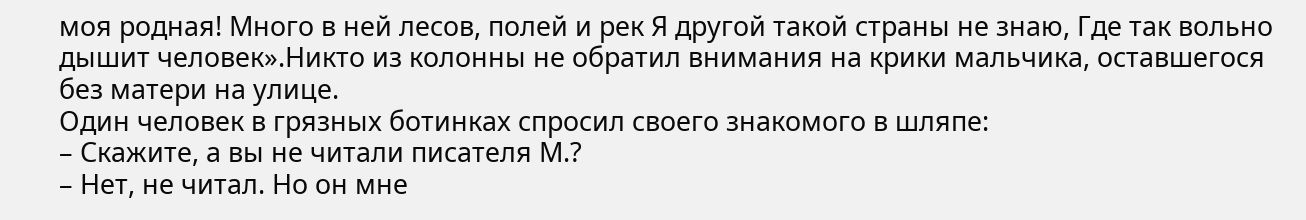моя родная! Много в ней лесов, полей и рек Я другой такой страны не знаю, Где так вольно дышит человек».Никто из колонны не обратил внимания на крики мальчика, оставшегося без матери на улице.
Один человек в грязных ботинках спросил своего знакомого в шляпе:
– Скажите, а вы не читали писателя М.?
– Нет, не читал. Но он мне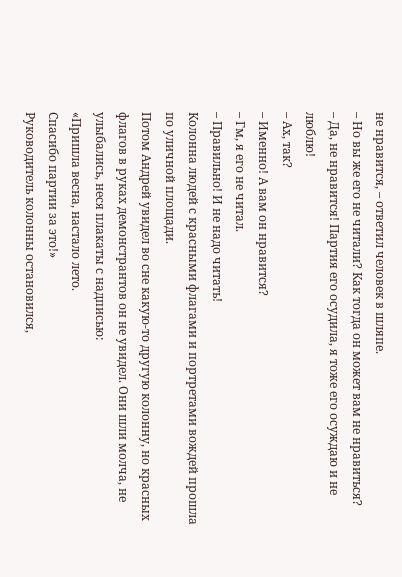не нравится, – ответил человек в шляпе.
– Но вы же его не читали? Как тогда он может вам не нравиться?
– Да, не нравится! Партия его осудила, я тоже его осуждаю и не люблю!
– Ах, так?
– Именно! А вам он нравится?
– Гм, я его не читал.
– Правильно! И не надо читать!
Колонна людей с красными флагами и портретами вождей прошла по уличной площади.
Потом Андрей увидел во сне какую-то другую колонну, но красных флагов в руках демонстрантов он не увидел. Они шли молча, не улыбались, неся плакаты с надписью:
«Пришла весна, настало лето.
Спасибо партии за это!»
Руководитель колонны остановился,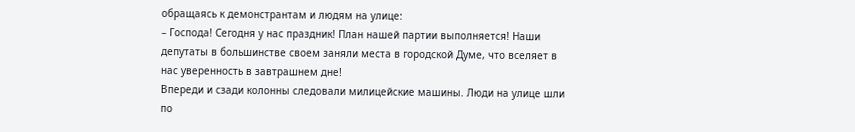обращаясь к демонстрантам и людям на улице:
– Господа! Сегодня у нас праздник! План нашей партии выполняется! Наши депутаты в большинстве своем заняли места в городской Думе, что вселяет в нас уверенность в завтрашнем дне!
Впереди и сзади колонны следовали милицейские машины. Люди на улице шли по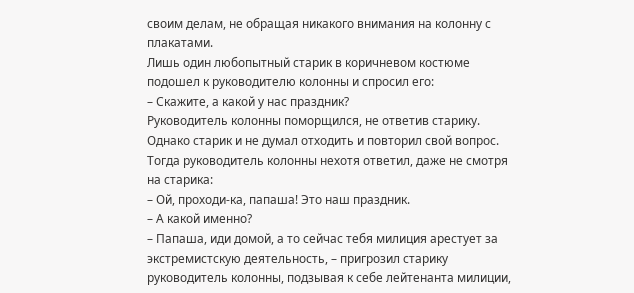своим делам, не обращая никакого внимания на колонну с плакатами.
Лишь один любопытный старик в коричневом костюме подошел к руководителю колонны и спросил его:
– Скажите, а какой у нас праздник?
Руководитель колонны поморщился, не ответив старику.
Однако старик и не думал отходить и повторил свой вопрос. Тогда руководитель колонны нехотя ответил, даже не смотря на старика:
– Ой, проходи-ка, папаша! Это наш праздник.
– А какой именно?
– Папаша, иди домой, а то сейчас тебя милиция арестует за экстремистскую деятельность, – пригрозил старику руководитель колонны, подзывая к себе лейтенанта милиции,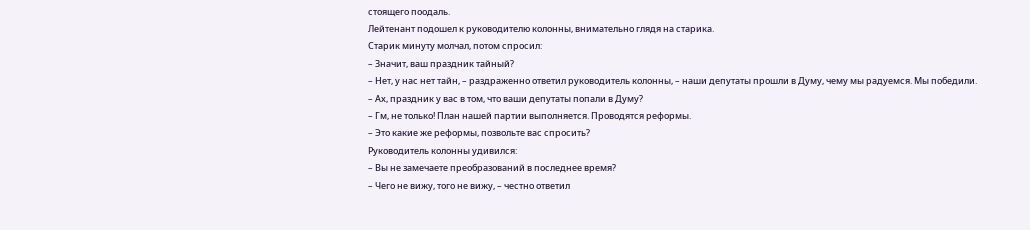стоящего поодаль.
Лейтенант подошел к руководителю колонны, внимательно глядя на старика.
Старик минуту молчал, потом спросил:
– Значит, ваш праздник тайный?
– Нет, у нас нет тайн, – раздраженно ответил руководитель колонны, – наши депутаты прошли в Думу, чему мы радуемся. Мы победили.
– Ах, праздник у вас в том, что ваши депутаты попали в Думу?
– Гм, не только! План нашей партии выполняется. Проводятся реформы.
– Это какие же реформы, позвольте вас спросить?
Руководитель колонны удивился:
– Вы не замечаете преобразований в последнее время?
– Чего не вижу, того не вижу, – честно ответил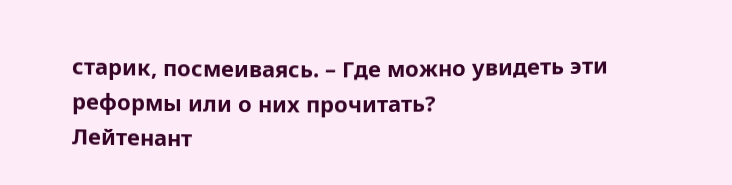старик, посмеиваясь. – Где можно увидеть эти реформы или о них прочитать?
Лейтенант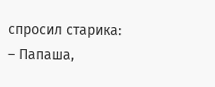спросил старика:
– Папаша,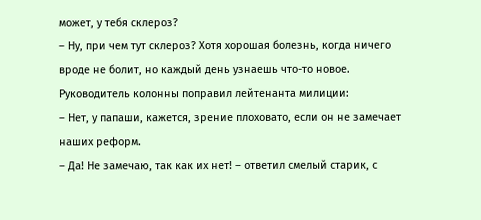может, у тебя склероз?
– Ну, при чем тут склероз? Хотя хорошая болезнь, когда ничего вроде не болит, но каждый день узнаешь что-то новое.
Руководитель колонны поправил лейтенанта милиции:
– Нет, у папаши, кажется, зрение плоховато, если он не замечает наших реформ.
– Да! Не замечаю, так как их нет! – ответил смелый старик, с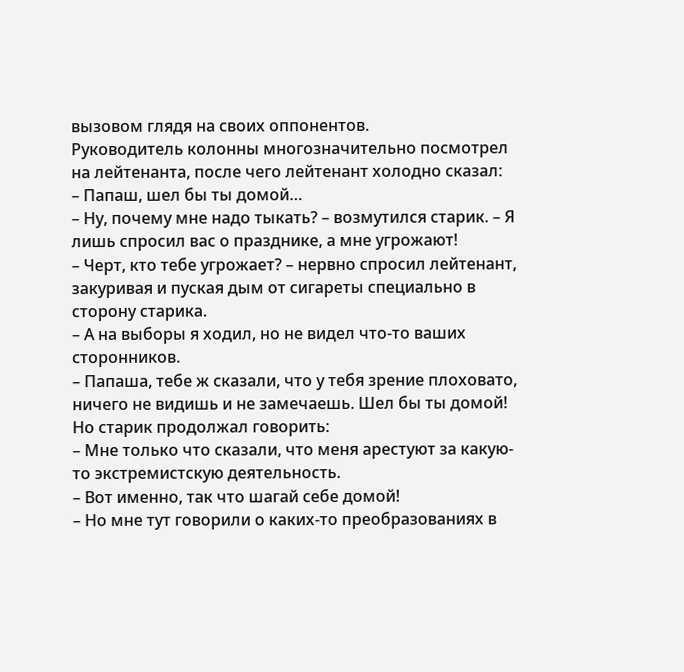вызовом глядя на своих оппонентов.
Руководитель колонны многозначительно посмотрел на лейтенанта, после чего лейтенант холодно сказал:
– Папаш, шел бы ты домой…
– Ну, почему мне надо тыкать? – возмутился старик. – Я лишь спросил вас о празднике, а мне угрожают!
– Черт, кто тебе угрожает? – нервно спросил лейтенант, закуривая и пуская дым от сигареты специально в сторону старика.
– А на выборы я ходил, но не видел что-то ваших сторонников.
– Папаша, тебе ж сказали, что у тебя зрение плоховато, ничего не видишь и не замечаешь. Шел бы ты домой!
Но старик продолжал говорить:
– Мне только что сказали, что меня арестуют за какую-то экстремистскую деятельность.
– Вот именно, так что шагай себе домой!
– Но мне тут говорили о каких-то преобразованиях в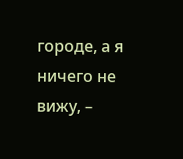городе, а я ничего не вижу, –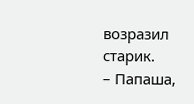возразил старик.
– Папаша,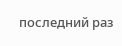последний раз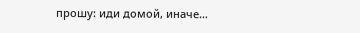прошу: иди домой, иначе…